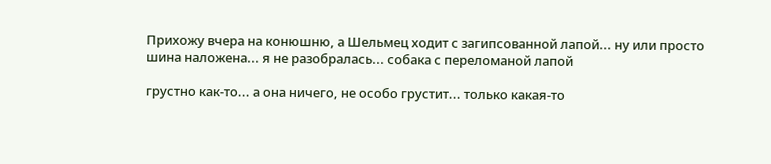Прихожу вчера на конюшню, а Шельмец ходит с загипсованной лапой... ну или просто шина наложена... я не разобралась... собака с переломаной лапой

грустно как-то... а она ничего, не особо грустит... только какая-то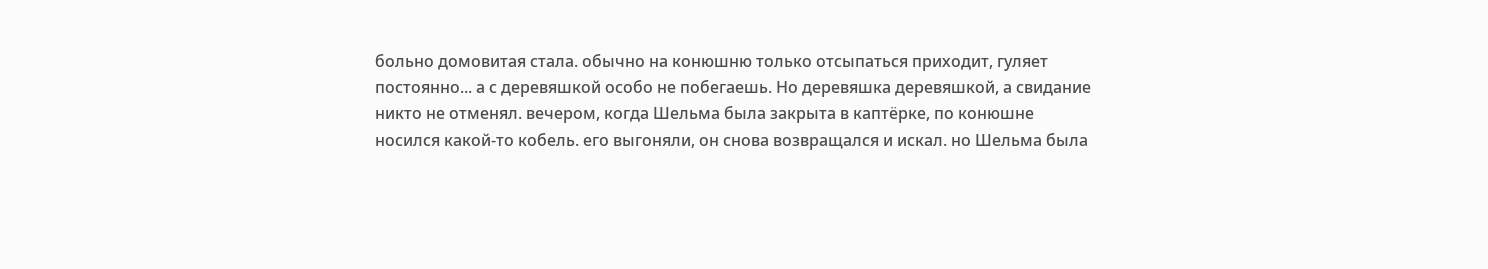больно домовитая стала. обычно на конюшню только отсыпаться приходит, гуляет постоянно... а с деревяшкой особо не побегаешь. Но деревяшка деревяшкой, а свидание никто не отменял. вечером, когда Шельма была закрыта в каптёрке, по конюшне носился какой-то кобель. его выгоняли, он снова возвращался и искал. но Шельма была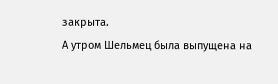закрыта.
А утром Шельмец была выпущена на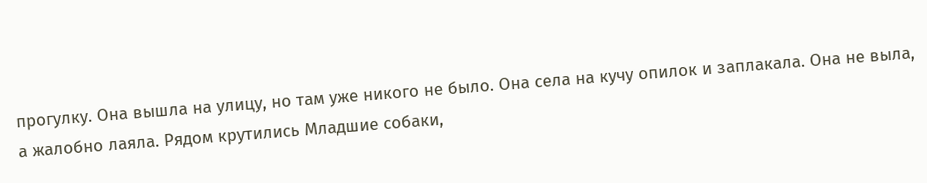прогулку. Она вышла на улицу, но там уже никого не было. Она села на кучу опилок и заплакала. Она не выла, а жалобно лаяла. Рядом крутились Младшие собаки,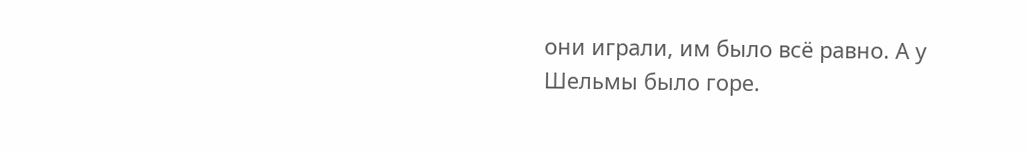они играли, им было всё равно. А у Шельмы было горе.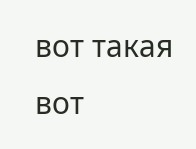вот такая вот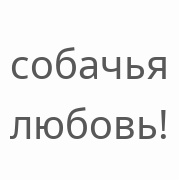собачья любовь!